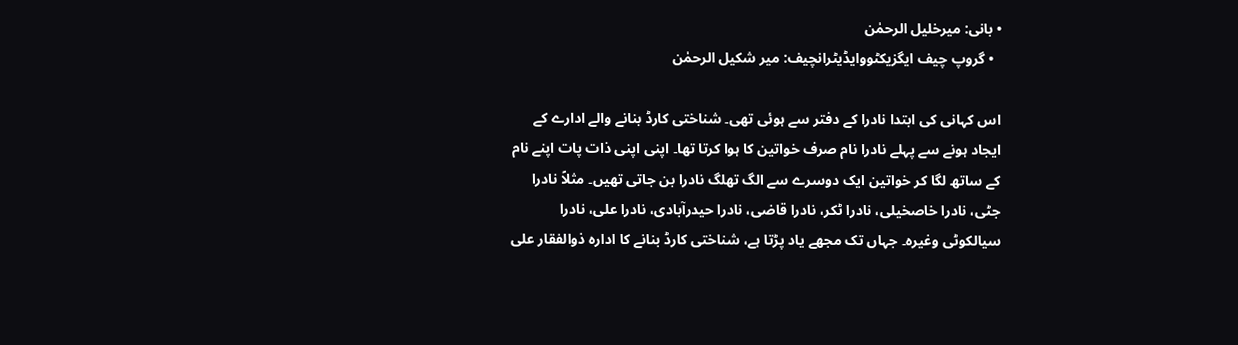• بانی: میرخلیل الرحمٰن
  • گروپ چیف ایگزیکٹووایڈیٹرانچیف: میر شکیل الرحمٰن

اس کہانی کی ابتدا نادرا کے دفتر سے ہوئی تھی۔ شناختی کارڈ بنانے والے ادارے کے ایجاد ہونے سے پہلے نادرا نام صرف خواتین کا ہوا کرتا تھا۔ اپنی اپنی ذات پات اپنے نام کے ساتھ لگا کر خواتین ایک دوسرے سے الگ تھلگ نادرا بن جاتی تھیں۔ مثلاً نادرا جٹی، نادرا خاصخیلی، نادرا ٹکر، نادرا قاضی، نادرا حیدرآبادی، نادرا علی، نادرا سیالکوٹی وغیرہ۔ جہاں تک مجھے یاد پڑتا ہے، شناختی کارڈ بنانے کا ادارہ ذوالفقار علی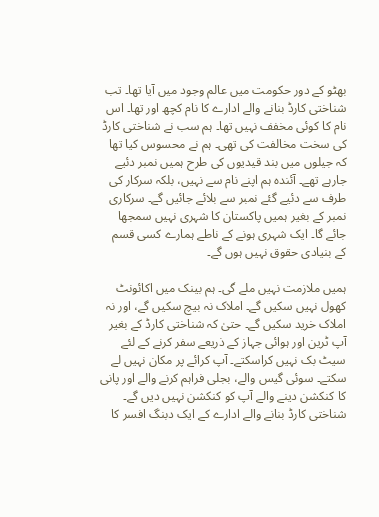بھٹو کے دور حکومت میں عالم وجود میں آیا تھا۔ تب شناختی کارڈ بنانے والے ادارے کا نام کچھ اور تھا۔ اس نام کا کوئی مخفف نہیں تھا۔ ہم سب نے شناختی کارڈ کی سخت مخالفت کی تھی۔ ہم نے محسوس کیا تھا کہ جیلوں میں بند قیدیوں کی طرح ہمیں نمبر دئیے جارہے تھے۔ آئندہ ہم اپنے نام سے نہیں، بلکہ سرکار کی طرف سے دئیے گئے نمبر سے بلائے جائیں گے۔ سرکاری نمبر کے بغیر ہمیں پاکستان کا شہری نہیں سمجھا جائے گا۔ ایک شہری ہونے کے ناطے ہمارے کسی قسم کے بنیادی حقوق نہیں ہوں گے۔

ہمیں ملازمت نہیں ملے گی۔ ہم بینک میں اکائونٹ کھول نہیں سکیں گے۔ املاک نہ بیچ سکیں گے، اور نہ املاک خرید سکیں گے۔ حتیٰ کہ شناختی کارڈ کے بغیر آپ ٹرین اور ہوائی جہاز کے ذریعے سفر کرنے کے لئے سیٹ بک نہیں کراسکتے۔ آپ کرائے پر مکان نہیں لے سکتے۔ سوئی گیس والے، بجلی فراہم کرنے والے اور پانی کا کنکشن دینے والے آپ کو کنکشن نہیں دیں گے۔ شناختی کارڈ بنانے والے ادارے کے ایک دبنگ افسر کا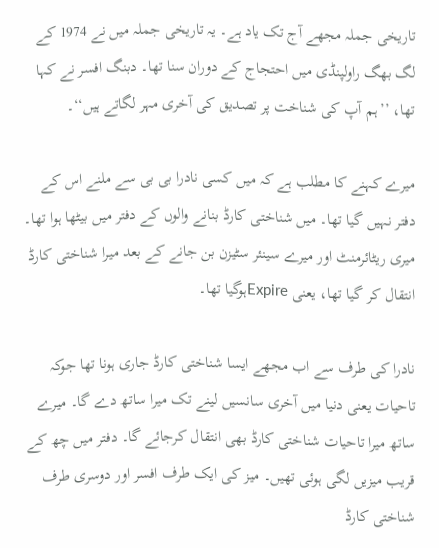تاریخی جملہ مجھے آج تک یاد ہے۔ یہ تاریخی جملہ میں نے 1974 کے لگ بھگ راولپنڈی میں احتجاج کے دوران سنا تھا۔ دبنگ افسر نے کہا تھا، ’’ہم آپ کی شناخت پر تصدیق کی آخری مہر لگاتے ہیں‘‘۔

میرے کہنے کا مطلب ہے کہ میں کسی نادرا بی بی سے ملنے اس کے دفتر نہیں گیا تھا۔ میں شناختی کارڈ بنانے والوں کے دفتر میں بیٹھا ہوا تھا۔ میری ریٹائرمنٹ اور میرے سینئر سٹیزن بن جانے کے بعد میرا شناختی کارڈ انتقال کر گیا تھا، یعنی Expireہوگیا تھا۔

نادرا کی طرف سے اب مجھے ایسا شناختی کارڈ جاری ہونا تھا جوکہ تاحیات یعنی دنیا میں آخری سانسیں لینے تک میرا ساتھ دے گا۔ میرے ساتھ میرا تاحیات شناختی کارڈ بھی انتقال کرجائے گا۔ دفتر میں چھ کے قریب میزیں لگی ہوئی تھیں۔ میز کی ایک طرف افسر اور دوسری طرف شناختی کارڈ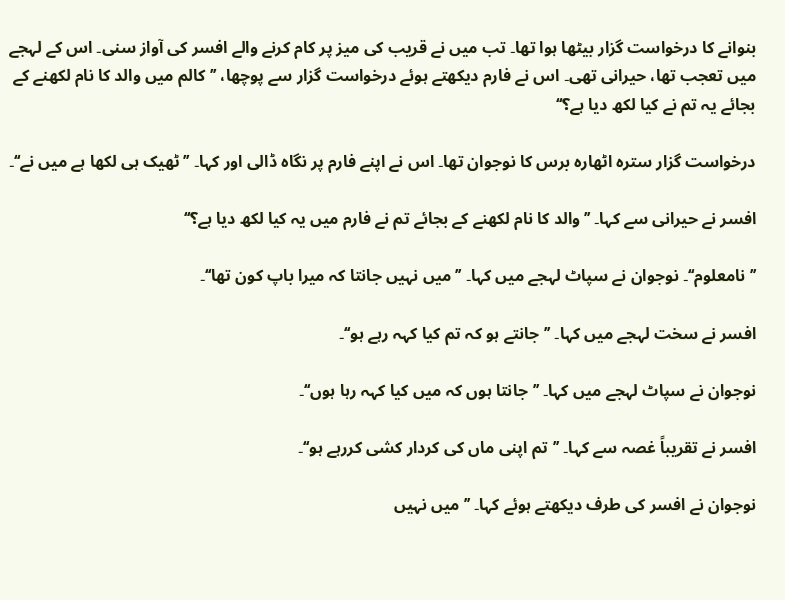بنوانے کا درخواست گزار بیٹھا ہوا تھا۔ تب میں نے قریب کی میز پر کام کرنے والے افسر کی آواز سنی۔ اس کے لہجے میں تعجب تھا، حیرانی تھی۔ اس نے فارم دیکھتے ہوئے درخواست گزار سے پوچھا، ’’کالم میں والد کا نام لکھنے کے بجائے یہ تم نے کیا لکھ دیا ہے؟‘‘

درخواست گزار سترہ اٹھارہ برس کا نوجوان تھا۔ اس نے اپنے فارم پر نگاہ ڈالی اور کہا۔ ’’ٹھیک ہی لکھا ہے میں نے‘‘۔

افسر نے حیرانی سے کہا۔ ’’والد کا نام لکھنے کے بجائے تم نے فارم میں یہ کیا لکھ دیا ہے؟‘‘

’’نامعلوم‘‘۔ نوجوان نے سپاٹ لہجے میں کہا۔ ’’میں نہیں جانتا کہ میرا باپ کون تھا‘‘۔

افسر نے سخت لہجے میں کہا۔ ’’جانتے ہو کہ تم کیا کہہ رہے ہو‘‘۔

نوجوان نے سپاٹ لہجے میں کہا۔ ’’جانتا ہوں کہ میں کیا کہہ رہا ہوں‘‘۔

افسر نے تقریباً غصہ سے کہا۔ ’’تم اپنی ماں کی کردار کشی کررہے ہو‘‘۔

نوجوان نے افسر کی طرف دیکھتے ہوئے کہا۔ ’’میں نہیں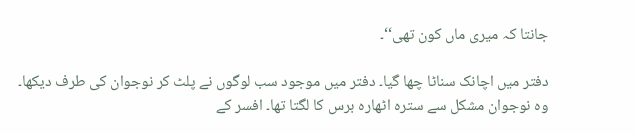جانتا کہ میری ماں کون تھی‘‘۔

دفتر میں اچانک سناٹا چھا گیا۔ دفتر میں موجود سب لوگوں نے پلٹ کر نوجوان کی طرف دیکھا۔ وہ نوجوان مشکل سے سترہ اٹھارہ برس کا لگتا تھا۔ افسر کے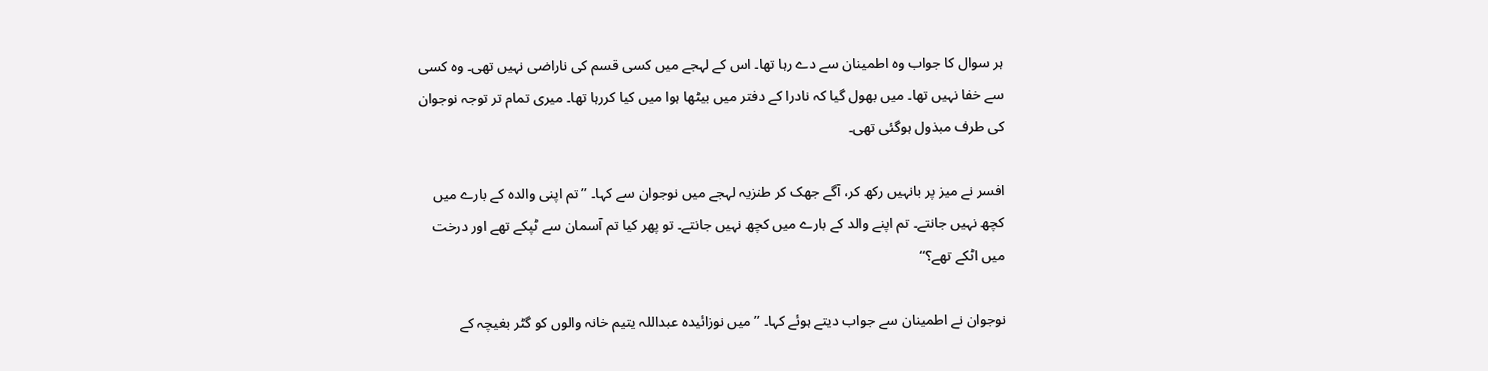ہر سوال کا جواب وہ اطمینان سے دے رہا تھا۔ اس کے لہجے میں کسی قسم کی ناراضی نہیں تھی۔ وہ کسی سے خفا نہیں تھا۔ میں بھول گیا کہ نادرا کے دفتر میں بیٹھا ہوا میں کیا کررہا تھا۔ میری تمام تر توجہ نوجوان کی طرف مبذول ہوگئی تھی۔

افسر نے میز پر بانہیں رکھ کر، آگے جھک کر طنزیہ لہجے میں نوجوان سے کہا۔ ’’تم اپنی والدہ کے بارے میں کچھ نہیں جانتے۔ تم اپنے والد کے بارے میں کچھ نہیں جانتے۔ تو پھر کیا تم آسمان سے ٹپکے تھے اور درخت میں اٹکے تھے؟‘‘

نوجوان نے اطمینان سے جواب دیتے ہوئے کہا۔ ’’میں نوزائیدہ عبداللہ یتیم خانہ والوں کو گٹر بغیچہ کے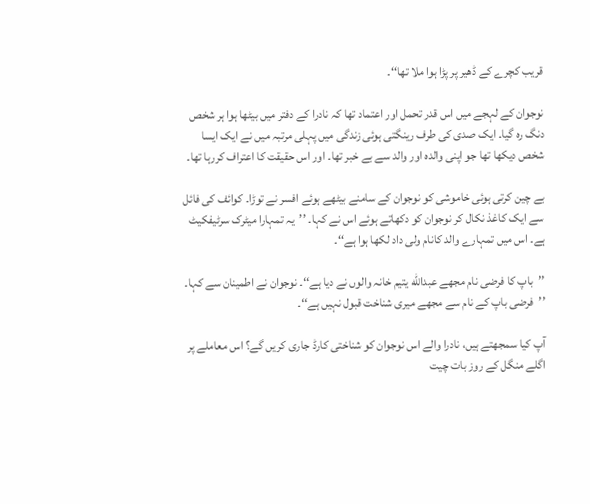قریب کچرے کے ڈھیر پر پڑا ہوا ملا تھا‘‘۔

نوجوان کے لہجے میں اس قدر تحمل اور اعتماد تھا کہ نادرا کے دفتر میں بیٹھا ہوا ہر شخص دنگ رہ گیا۔ ایک صدی کی طرف رینگتی ہوئی زندگی میں پہلی مرتبہ میں نے ایک ایسا شخص دیکھا تھا جو اپنی والدہ اور والد سے بے خبر تھا۔ اور اس حقیقت کا اعتراف کررہا تھا۔

بے چین کرتی ہوئی خاموشی کو نوجوان کے سامنے بیٹھے ہوئے افسر نے توڑا۔ کوائف کی فائل سے ایک کاغذ نکال کر نوجوان کو دکھاتے ہوئے اس نے کہا۔ ’’یہ تمہارا میٹرک سرٹیفکیٹ ہے۔ اس میں تمہارے والد کانام ولی داد لکھا ہوا ہے‘‘۔

’’باپ کا فرضی نام مجھے عبدالله یتیم خانہ والوں نے دیا ہے‘‘۔ نوجوان نے اطمینان سے کہا۔ ’’فرضی باپ کے نام سے مجھے میری شناخت قبول نہیں ہے‘‘۔

آپ کیا سمجھتے ہیں، نادرا والے اس نوجوان کو شناختی کارڈ جاری کریں گے؟ اس معاملے پر اگلے منگل کے روز بات چیت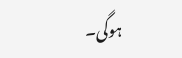ہوگی۔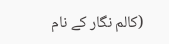(کالم نگار کے نام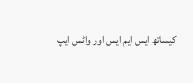کیساتھ ایس ایم ایس اور واٹس ایپ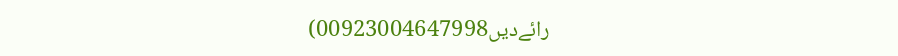رائےدیں00923004647998)